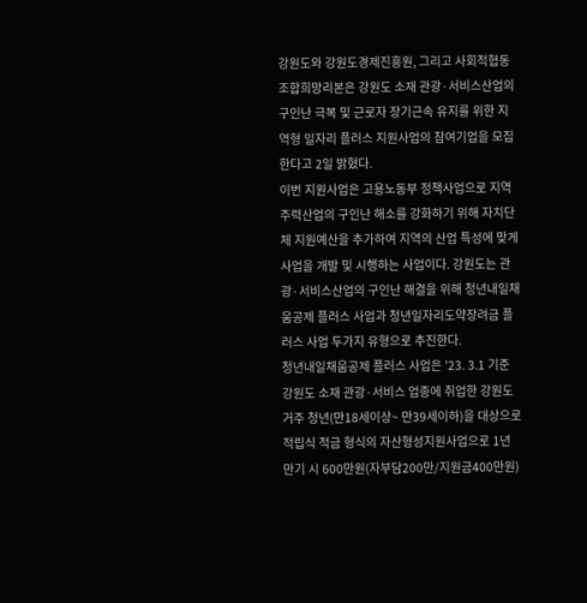강원도와 강원도경제진흥원, 그리고 사회적협동조합희망리본은 강원도 소재 관광·서비스산업의 구인난 극복 및 근로자 장기근속 유지를 위한 지역형 일자리 플러스 지원사업의 참여기업을 모집한다고 2일 밝혔다.
이번 지원사업은 고용노동부 정책사업으로 지역주력산업의 구인난 해소를 강화하기 위해 자치단체 지원예산을 추가하여 지역의 산업 특성에 맞게 사업을 개발 및 시행하는 사업이다. 강원도는 관광·서비스산업의 구인난 해결을 위해 청년내일채움공제 플러스 사업과 청년일자리도약장려금 플러스 사업 두가지 유형으로 추진한다.
청년내일채움공제 플러스 사업은 '23. 3.1 기준 강원도 소재 관광·서비스 업종에 취업한 강원도 거주 청년(만18세이상~ 만39세이하)을 대상으로 적립식 적금 형식의 자산형성지원사업으로 1년 만기 시 600만원(자부담200만/지원금400만원)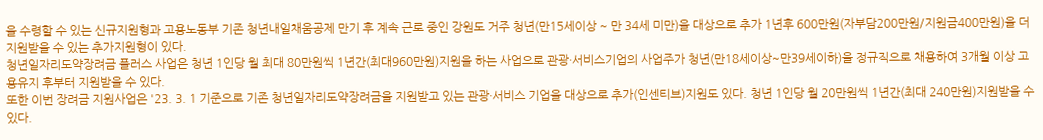을 수령할 수 있는 신규지원형과 고용노동부 기존 청년내일채움공제 만기 후 계속 근로 중인 강원도 거주 청년(만15세이상 ~ 만 34세 미만)을 대상으로 추가 1년후 600만원(자부담200만원/지원금400만원)을 더 지원받을 수 있는 추가지원형이 있다.
청년일자리도약장려금 플러스 사업은 청년 1인당 월 최대 80만원씩 1년간(최대960만원)지원을 하는 사업으로 관광·서비스기업의 사업주가 청년(만18세이상~만39세이하)을 정규직으로 채용하여 3개월 이상 고용유지 후부터 지원받을 수 있다.
또한 이번 장려금 지원사업은 '23. 3. 1 기준으로 기존 청년일자리도약장려금을 지원받고 있는 관광·서비스 기업을 대상으로 추가(인센티브)지원도 있다. 청년 1인당 월 20만원씩 1년간(최대 240만원)지원받을 수 있다.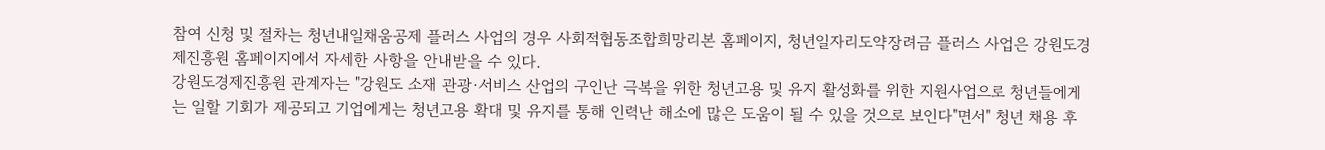참여 신청 및 절차는 청년내일채움공제 플러스 사업의 경우 사회적협동조합희망리본 홈페이지, 청년일자리도약장려금 플러스 사업은 강원도경제진흥원 홈페이지에서 자세한 사항을 안내받을 수 있다.
강원도경제진흥원 관계자는 "강원도 소재 관광·서비스 산업의 구인난 극복을 위한 청년고용 및 유지 활성화를 위한 지원사업으로 청년들에게는 일할 기회가 제공되고 기업에게는 청년고용 확대 및 유지를 통해 인력난 해소에 많은 도움이 될 수 있을 것으로 보인다"면서" 청년 채용 후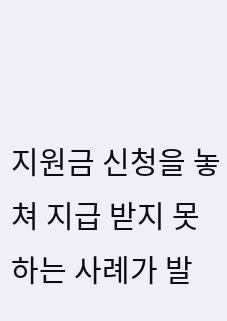지원금 신청을 놓쳐 지급 받지 못하는 사례가 발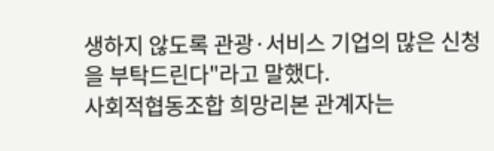생하지 않도록 관광·서비스 기업의 많은 신청을 부탁드린다"라고 말했다.
사회적협동조합 희망리본 관계자는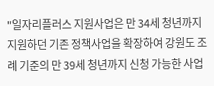"일자리플러스 지원사업은 만 34세 청년까지 지원하던 기존 정책사업을 확장하여 강원도 조례 기준의 만 39세 청년까지 신청 가능한 사업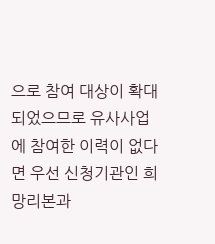으로 참여 대상이 확대되었으므로 유사사업에 참여한 이력이 없다면 우선 신청기관인 희망리본과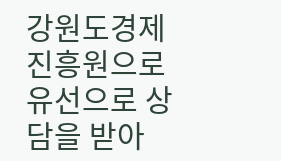강원도경제진흥원으로 유선으로 상담을 받아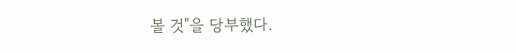볼 것"을 당부했다.